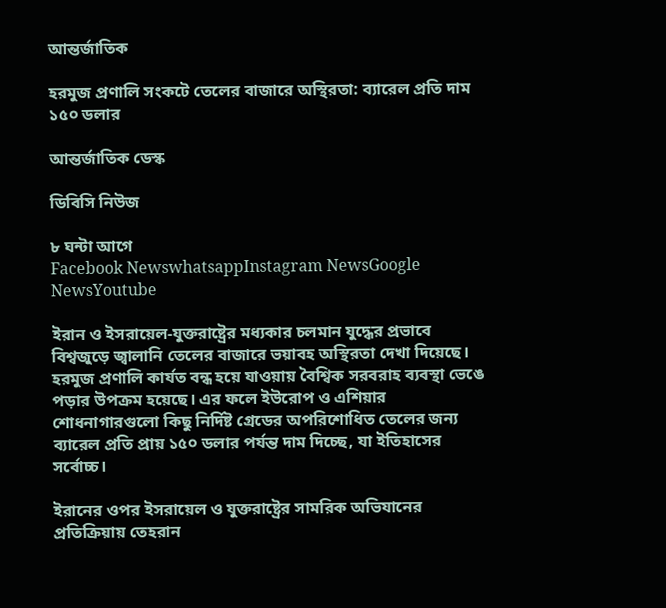আন্তর্জাতিক

হরমুজ প্রণালি সংকটে তেলের বাজারে অস্থিরতা: ব্যারেল প্রতি দাম ১৫০ ডলার

আন্তর্জাতিক ডেস্ক

ডিবিসি নিউজ

৮ ঘন্টা আগে
Facebook NewswhatsappInstagram NewsGoogle NewsYoutube

ইরান ও ইসরায়েল-যুক্তরাষ্ট্রের মধ্যকার চলমান যুদ্ধের প্রভাবে বিশ্বজুড়ে জ্বালানি তেলের বাজারে ভয়াবহ অস্থিরতা দেখা দিয়েছে। হরমুজ প্রণালি কার্যত বন্ধ হয়ে যাওয়ায় বৈশ্বিক সরবরাহ ব্যবস্থা ভেঙে পড়ার উপক্রম হয়েছে। এর ফলে ইউরোপ ও এশিয়ার শোধনাগারগুলো কিছু নির্দিষ্ট গ্রেডের অপরিশোধিত তেলের জন্য ব্যারেল প্রতি প্রায় ১৫০ ডলার পর্যন্ত দাম দিচ্ছে, যা ইতিহাসের সর্বোচ্চ।

ইরানের ওপর ইসরায়েল ও যুক্তরাষ্ট্রের সামরিক অভিযানের প্রতিক্রিয়ায় তেহরান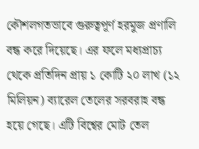কৌশলগতভাবে গুরুত্বপূর্ণ হরমুজ প্রণালি বন্ধ করে দিয়েছে। এর ফলে মধ্যপ্রাচ্য থেকে প্রতিদিন প্রায় ১ কোটি ২০ লাখ (১২ মিলিয়ন) ব্যারেল তেলের সরবরাহ বন্ধ হয়ে গেছে। এটি বিশ্বের মোট তেল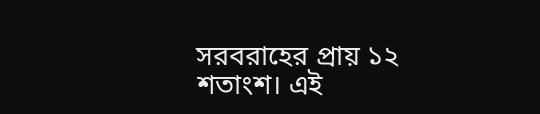সরবরাহের প্রায় ১২ শতাংশ। এই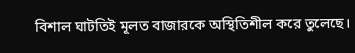বিশাল ঘাটতিই মূলত বাজারকে অস্থিতিশীল করে তুলেছে।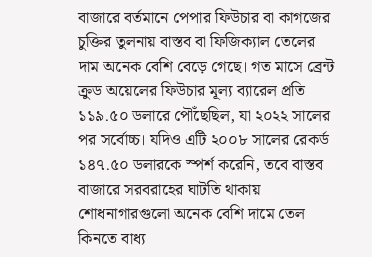বাজারে বর্তমানে পেপার ফিউচার বা কাগজের চুক্তির তুলনায় বাস্তব বা ফিজিক্যাল তেলের দাম অনেক বেশি বেড়ে গেছে। গত মাসে ব্রেন্ট ক্রুড অয়েলের ফিউচার মূল্য ব্যারেল প্রতি ১১৯.৫০ ডলারে পৌঁছেছিল, যা ২০২২ সালের পর সর্বোচ্চ। যদিও এটি ২০০৮ সালের রেকর্ড ১৪৭.৫০ ডলারকে স্পর্শ করেনি, তবে বাস্তব বাজারে সরবরাহের ঘাটতি থাকায় শোধনাগারগুলো অনেক বেশি দামে তেল কিনতে বাধ্য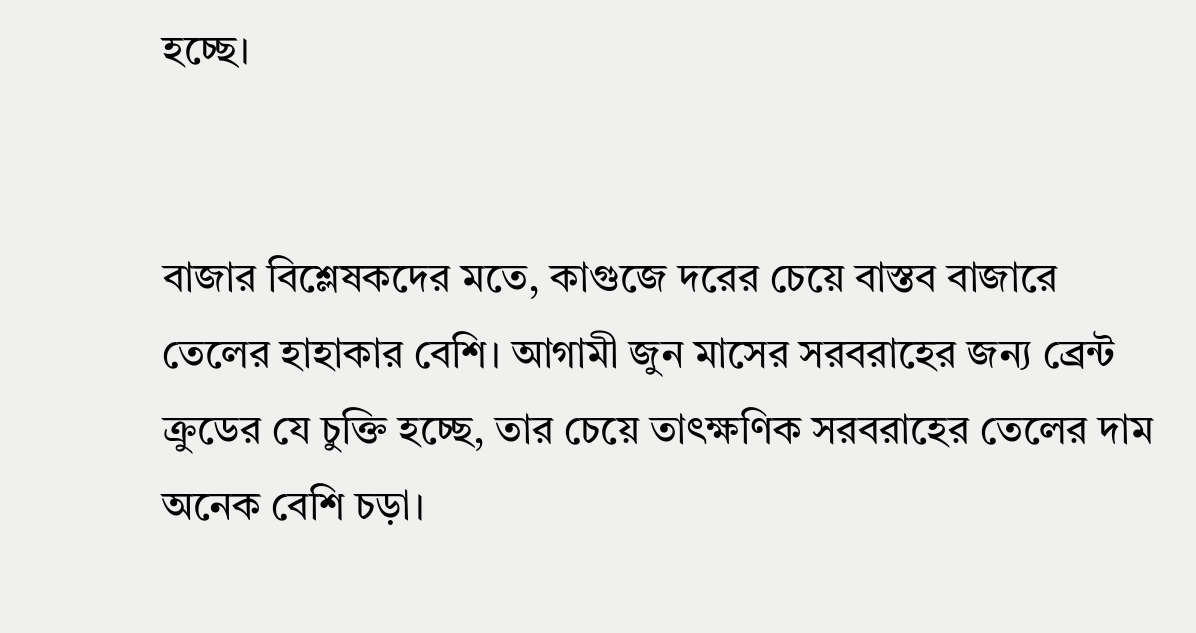হচ্ছে।


বাজার বিশ্লেষকদের মতে, কাগুজে দরের চেয়ে বাস্তব বাজারে তেলের হাহাকার বেশি। আগামী জুন মাসের সরবরাহের জন্য ব্রেন্ট ক্রুডের যে চুক্তি হচ্ছে, তার চেয়ে তাৎক্ষণিক সরবরাহের তেলের দাম অনেক বেশি চড়া।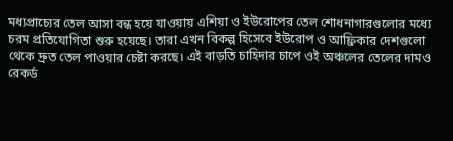মধ্যপ্রাচ্যের তেল আসা বন্ধ হয়ে যাওয়ায় এশিয়া ও ইউরোপের তেল শোধনাগারগুলোর মধ্যে চরম প্রতিযোগিতা শুরু হয়েছে। তারা এখন বিকল্প হিসেবে ইউরোপ ও আফ্রিকার দেশগুলো থেকে দ্রুত তেল পাওয়ার চেষ্টা করছে। এই বাড়তি চাহিদার চাপে ওই অঞ্চলের তেলের দামও রেকর্ড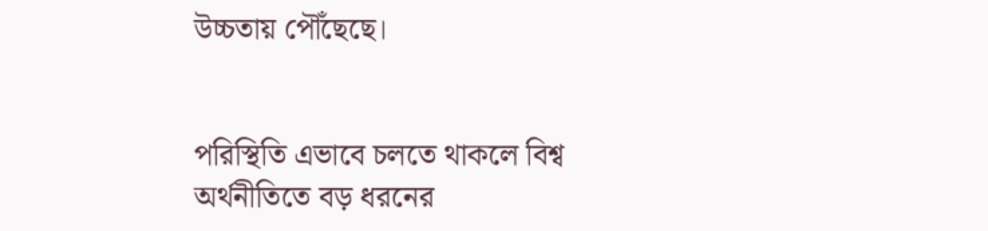উচ্চতায় পৌঁছেছে।


পরিস্থিতি এভাবে চলতে থাকলে বিশ্ব অর্থনীতিতে বড় ধরনের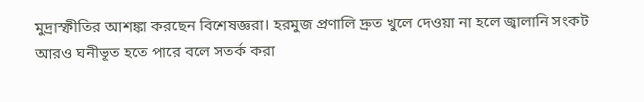মুদ্রাস্ফীতির আশঙ্কা করছেন বিশেষজ্ঞরা। হরমুজ প্রণালি দ্রুত খুলে দেওয়া না হলে জ্বালানি সংকট আরও ঘনীভূত হতে পারে বলে সতর্ক করা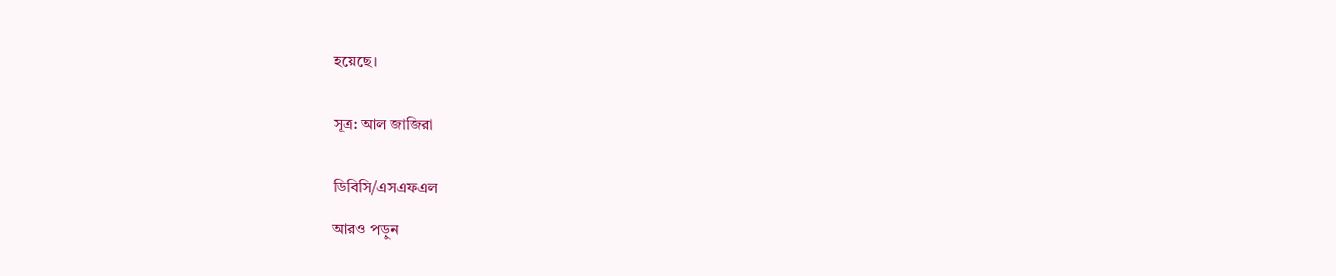হয়েছে।


সূত্র: আল জাজিরা


ডিবিসি/এসএফএল

আরও পড়ুন